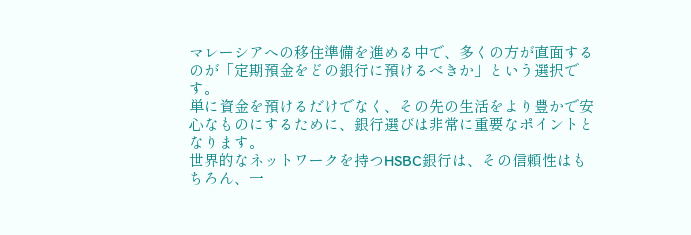マレーシアへの移住準備を進める中で、多くの方が直面するのが「定期預金をどの銀行に預けるべきか」という選択です。
単に資金を預けるだけでなく、その先の生活をより豊かで安心なものにするために、銀行選びは非常に重要なポイントとなります。
世界的なネットワークを持つHSBC銀行は、その信頼性はもちろん、一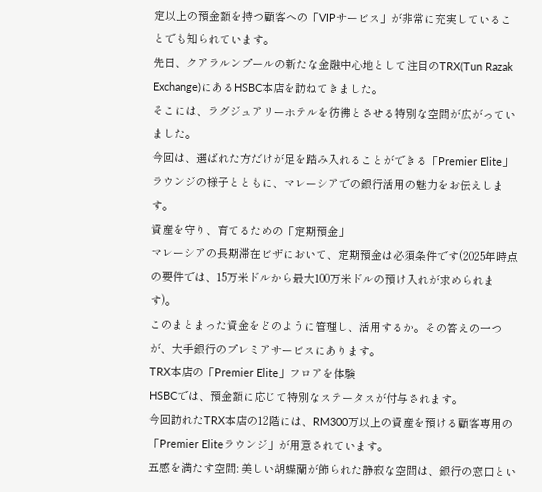定以上の預金額を持つ顧客への「VIPサービス」が非常に充実していることでも知られています。
先日、クアラルンプールの新たな金融中心地として注目のTRX(Tun Razak Exchange)にあるHSBC本店を訪ねてきました。
そこには、ラグジュアリーホテルを彷彿とさせる特別な空間が広がっていました。
今回は、選ばれた方だけが足を踏み入れることができる「Premier Elite」ラウンジの様子とともに、マレーシアでの銀行活用の魅力をお伝えします。
資産を守り、育てるための「定期預金」
マレーシアの長期滞在ビザにおいて、定期預金は必須条件です(2025年時点の要件では、15万米ドルから最大100万米ドルの預け入れが求められます)。
このまとまった資金をどのように管理し、活用するか。その答えの一つが、大手銀行のプレミアサービスにあります。
TRX本店の「Premier Elite」フロアを体験
HSBCでは、預金額に応じて特別なステータスが付与されます。
今回訪れたTRX本店の12階には、RM300万以上の資産を預ける顧客専用の「Premier Eliteラウンジ」が用意されています。
五感を満たす空間: 美しい胡蝶蘭が飾られた静寂な空間は、銀行の窓口とい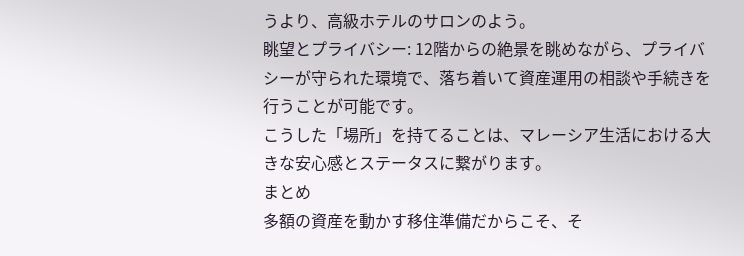うより、高級ホテルのサロンのよう。
眺望とプライバシー: 12階からの絶景を眺めながら、プライバシーが守られた環境で、落ち着いて資産運用の相談や手続きを行うことが可能です。
こうした「場所」を持てることは、マレーシア生活における大きな安心感とステータスに繋がります。
まとめ
多額の資産を動かす移住準備だからこそ、そ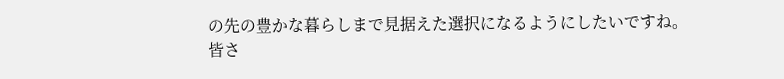の先の豊かな暮らしまで見据えた選択になるようにしたいですね。
皆さ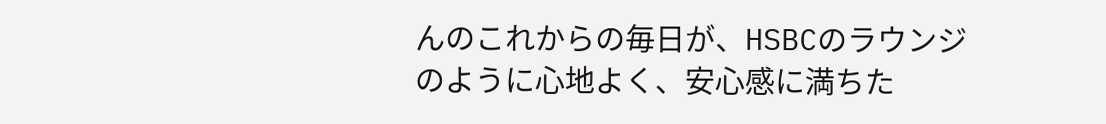んのこれからの毎日が、HSBCのラウンジのように心地よく、安心感に満ちた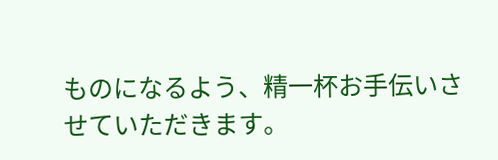ものになるよう、精一杯お手伝いさせていただきます。